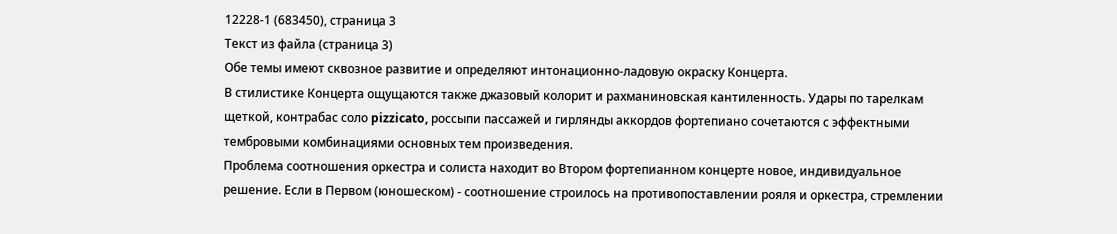12228-1 (683450), страница 3
Текст из файла (страница 3)
Обе темы имеют сквозное развитие и определяют интонационно-ладовую окраску Концерта.
В стилистике Концерта ощущаются также джазовый колорит и рахманиновская кантиленность. Удары по тарелкам щеткой, контрабас соло pizzicato, россыпи пассажей и гирлянды аккордов фортепиано сочетаются с эффектными тембровыми комбинациями основных тем произведения.
Проблема соотношения оркестра и солиста находит во Втором фортепианном концерте новое, индивидуальное решение. Если в Первом (юношеском) - соотношение строилось на противопоставлении рояля и оркестра, стремлении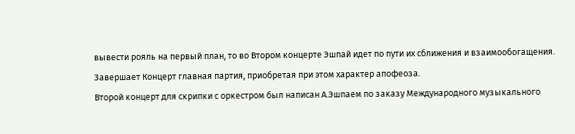вывести рояль на первый план, то во Втором концерте Эшпай идет по пути их сближения и взаимообогащения.
Завершает Концерт главная партия, приобретая при этом характер апофеоза.
Второй концерт для скрипки с оркестром был написан А.Эшпаем по заказу Международного музыкального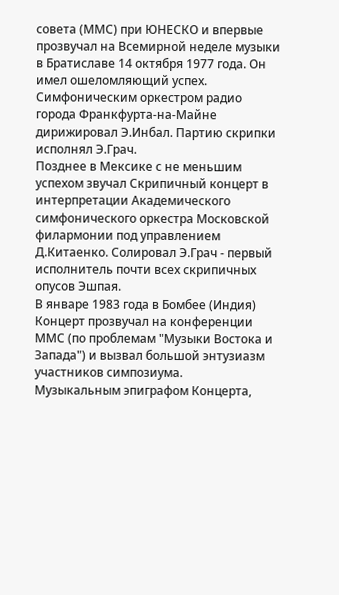совета (ММС) при ЮНЕСКО и впервые прозвучал на Всемирной неделе музыки в Братиславе 14 октября 1977 года. Он имел ошеломляющий успех. Симфоническим оркестром радио города Франкфурта-на-Майне дирижировал Э.Инбал. Партию скрипки исполнял Э.Грач.
Позднее в Мексике с не меньшим успехом звучал Скрипичный концерт в интерпретации Академического симфонического оркестра Московской филармонии под управлением Д.Китаенко. Солировал Э.Грач - первый исполнитель почти всех скрипичных опусов Эшпая.
В январе 1983 года в Бомбее (Индия) Концерт прозвучал на конференции ММС (по проблемам "Музыки Востока и Запада") и вызвал большой энтузиазм участников симпозиума.
Музыкальным эпиграфом Концерта,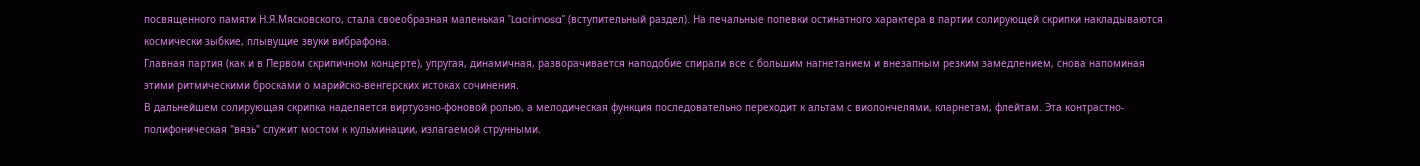посвященного памяти Н.Я.Мясковского, стала своеобразная маленькая "Lacrimosa" (вступительный раздел). На печальные попевки остинатного характера в партии солирующей скрипки накладываются космически зыбкие, плывущие звуки вибрафона.
Главная партия (как и в Первом скрипичном концерте), упругая, динамичная, разворачивается наподобие спирали все с большим нагнетанием и внезапным резким замедлением, снова напоминая этими ритмическими бросками о марийско-венгерских истоках сочинения.
В дальнейшем солирующая скрипка наделяется виртуозно-фоновой ролью, а мелодическая функция последовательно переходит к альтам с виолончелями, кларнетам, флейтам. Эта контрастно-полифоническая "вязь" служит мостом к кульминации, излагаемой струнными.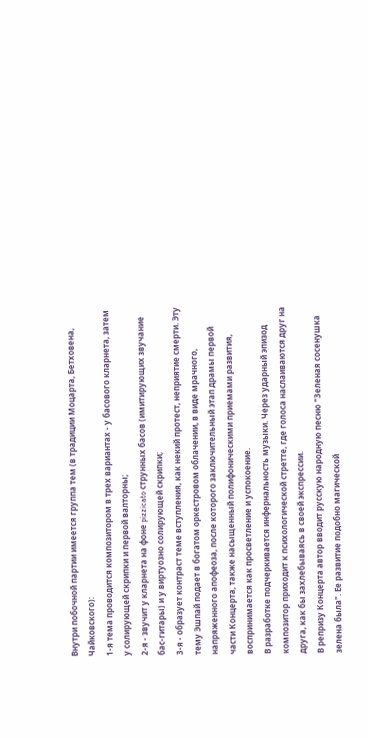Внутри побочной партии имеется группа тем (в традиции Моцарта, Бетховена, Чайковского):
1-я тема проводится композитором в трех вариантах - у басового кларнета, затем у солирующей скрипки и первой валторны;
2-я - звучит у кларнета на фоне pizzicato струнных басов (имитирующих звучание бас-гитары) и у виртуозно солирующей скрипки;
3-я - образует контраст теме вступления, как некий протест, неприятие смерти. Эту тему Эшпай подает в богатом оркестровом облачении, в виде мрачного, напряженного апофеоза, после которого заключительный этап драмы первой части Концерта, также насыщенный полифоническими приемами развития, воспринимается как просветление и успокоение.
В разработке подчеркивается инфернальность музыки. Через ударный эпизод композитор приходит к психологической стретте, где голоса наслаиваются друг на друга, как бы захлебываясь в своей экспрессии.
В репризу Концерта автор вводит русскую народную песню "Зеленая сосенушка зелена была". Ее развитие подобно магической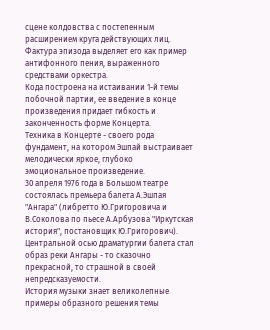сцене колдовства с постепенным расширением круга действующих лиц. Фактура эпизода выделяет его как пример антифонного пения, выраженного средствами оркестра.
Кода построена на истаивании 1-й темы побочной партии, ее введение в конце произведения придает гибкость и законченность форме Концерта.
Техника в Концерте - своего рода фундамент, на котором Эшпай выстраивает мелодически яркое, глубоко эмоциональное произведение.
30 апреля 1976 года в Большом театре состоялась премьера балета А.Эшпая "Ангара" (либретто Ю.Григоровича и В.Соколова по пьесе А.Арбузова "Иркутская история", постановщик Ю.Григорович).
Центральной осью драматургии балета стал образ реки Ангары - то сказочно прекрасной, то страшной в своей непредсказуемости.
История музыки знает великолепные примеры образного решения темы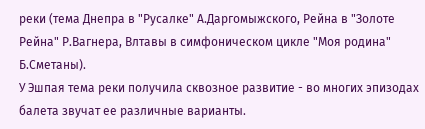реки (тема Днепра в "Русалке" А.Даргомыжского, Рейна в "Золоте Рейна" Р.Вагнера, Влтавы в симфоническом цикле "Моя родина" Б.Сметаны).
У Эшпая тема реки получила сквозное развитие - во многих эпизодах балета звучат ее различные варианты.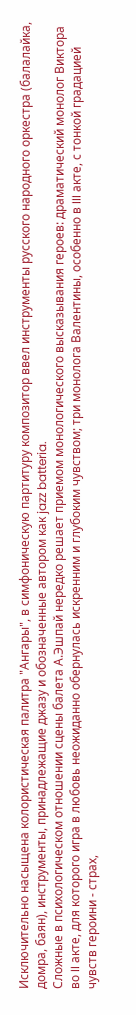Исключительно насыщена колористическая палитра "Ангары", в симфоническую партитуру композитор ввел инструменты русского народного оркестра (балалайка, домра, баян), инструменты, принадлежащие джазу и обозначенные автором как jazz batteria.
Сложные в психологическом отношении сцены балета А.Эшпай нередко решает приемом монологического высказывания героев: драматический монолог Виктора во II акте, для которого игра в любовь неожиданно обернулась искренним и глубоким чувством; три монолога Валентины, особенно в III акте, с тонкой градацией чувств героини - страх,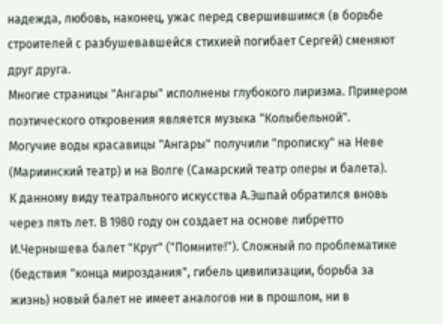надежда, любовь, наконец, ужас перед свершившимся (в борьбе строителей с разбушевавшейся стихией погибает Сергей) сменяют друг друга.
Многие страницы "Ангары" исполнены глубокого лиризма. Примером поэтического откровения является музыка "Колыбельной".
Могучие воды красавицы "Ангары" получили "прописку" на Неве (Мариинский театр) и на Волге (Самарский театр оперы и балета).
К данному виду театрального искусства А.Эшпай обратился вновь через пять лет. В 1980 году он создает на основе либретто И.Чернышева балет "Круг" ("Помните!"). Сложный по проблематике (бедствия "конца мироздания", гибель цивилизации, борьба за жизнь) новый балет не имеет аналогов ни в прошлом, ни в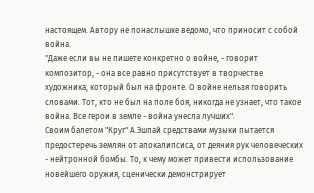настоящем. Автору не понаслышке ведомо, что приносит с собой война.
"Даже если вы не пишете конкретно о войне, - говорит композитор, - она все равно присутствует в творчестве художника, который был на фронте. О войне нельзя говорить словами. Тот, кто не был на поле боя, никогда не узнает, что такое война. Все герои в земле - война унесла лучших".
Своим балетом "Круг" А.Эшпай средствами музыки пытается предостеречь землян от апокалипсиса, от деяния рук человеческих - нейтронной бомбы. То, к чему может привести использование новейшего оружия, сценически демонстрирует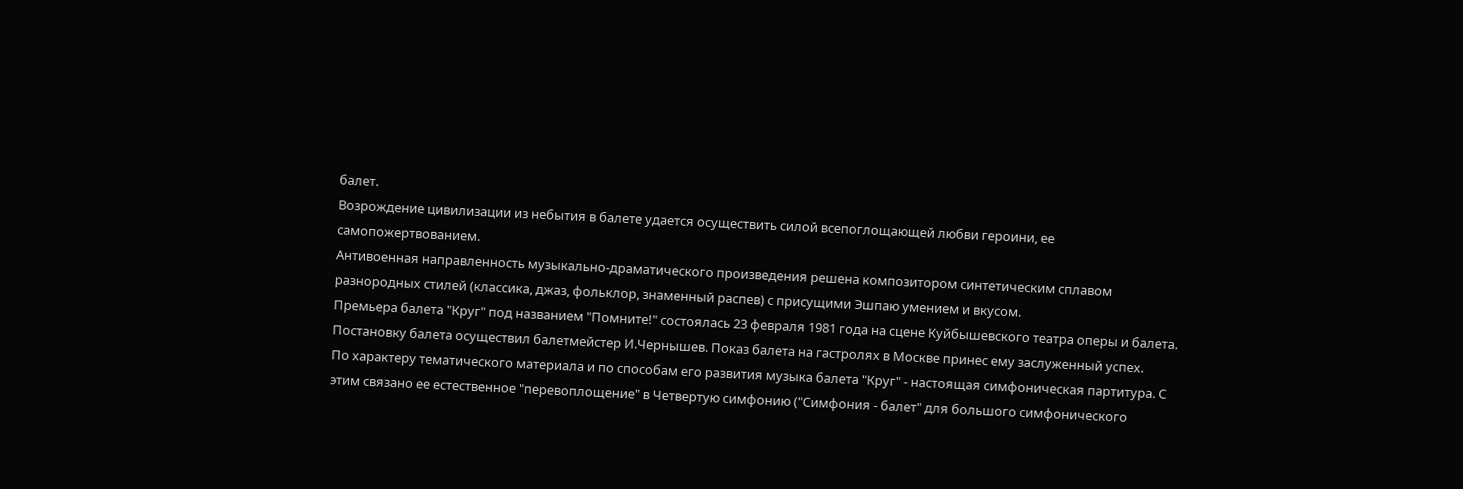балет.
Возрождение цивилизации из небытия в балете удается осуществить силой всепоглощающей любви героини, ее самопожертвованием.
Антивоенная направленность музыкально-драматического произведения решена композитором синтетическим сплавом разнородных стилей (классика, джаз, фольклор, знаменный распев) с присущими Эшпаю умением и вкусом.
Премьера балета "Круг" под названием "Помните!" состоялась 23 февраля 1981 года на сцене Куйбышевского театра оперы и балета. Постановку балета осуществил балетмейстер И.Чернышев. Показ балета на гастролях в Москве принес ему заслуженный успех.
По характеру тематического материала и по способам его развития музыка балета "Круг" - настоящая симфоническая партитура. С этим связано ее естественное "перевоплощение" в Четвертую симфонию ("Симфония - балет" для большого симфонического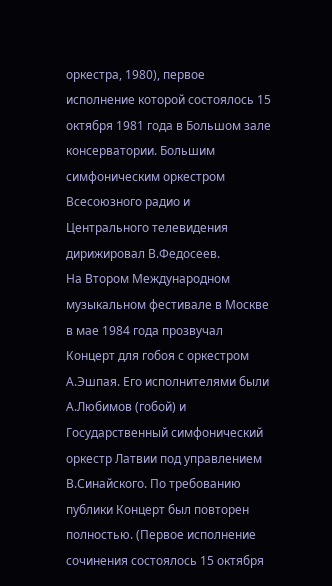оркестра, 1980), первое исполнение которой состоялось 15 октября 1981 года в Большом зале консерватории. Большим симфоническим оркестром Всесоюзного радио и Центрального телевидения дирижировал В.Федосеев.
На Втором Международном музыкальном фестивале в Москве в мае 1984 года прозвучал Концерт для гобоя с оркестром А.Эшпая. Его исполнителями были А.Любимов (гобой) и Государственный симфонический оркестр Латвии под управлением В.Синайского. По требованию публики Концерт был повторен полностью. (Первое исполнение сочинения состоялось 15 октября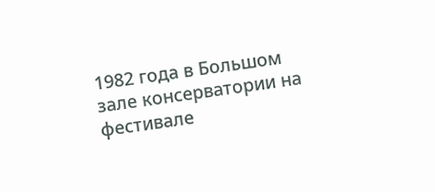1982 года в Большом зале консерватории на фестивале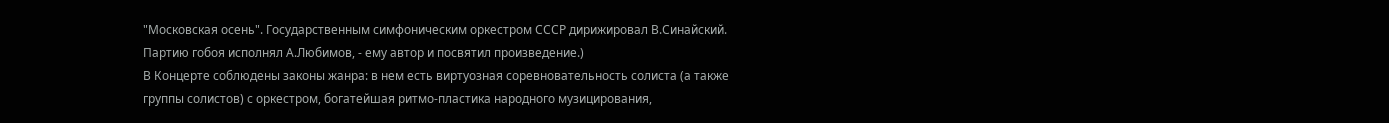"Московская осень". Государственным симфоническим оркестром СССР дирижировал В.Синайский. Партию гобоя исполнял А.Любимов, - ему автор и посвятил произведение.)
В Концерте соблюдены законы жанра: в нем есть виртуозная соревновательность солиста (а также группы солистов) с оркестром, богатейшая ритмо-пластика народного музицирования,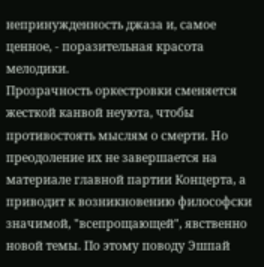непринужденность джаза и, самое ценное, - поразительная красота мелодики.
Прозрачность оркестровки сменяется жесткой канвой неуюта, чтобы противостоять мыслям о смерти. Но преодоление их не завершается на материале главной партии Концерта, а приводит к возникновению философски значимой, "всепрощающей", явственно новой темы. По этому поводу Эшпай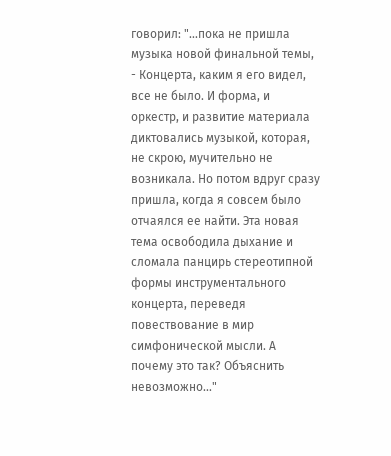говорил: "...пока не пришла музыка новой финальной темы, - Концерта, каким я его видел, все не было. И форма, и оркестр, и развитие материала диктовались музыкой, которая, не скрою, мучительно не возникала. Но потом вдруг сразу пришла, когда я совсем было отчаялся ее найти. Эта новая тема освободила дыхание и сломала панцирь стереотипной формы инструментального концерта, переведя повествование в мир симфонической мысли. А почему это так? Объяснить невозможно..."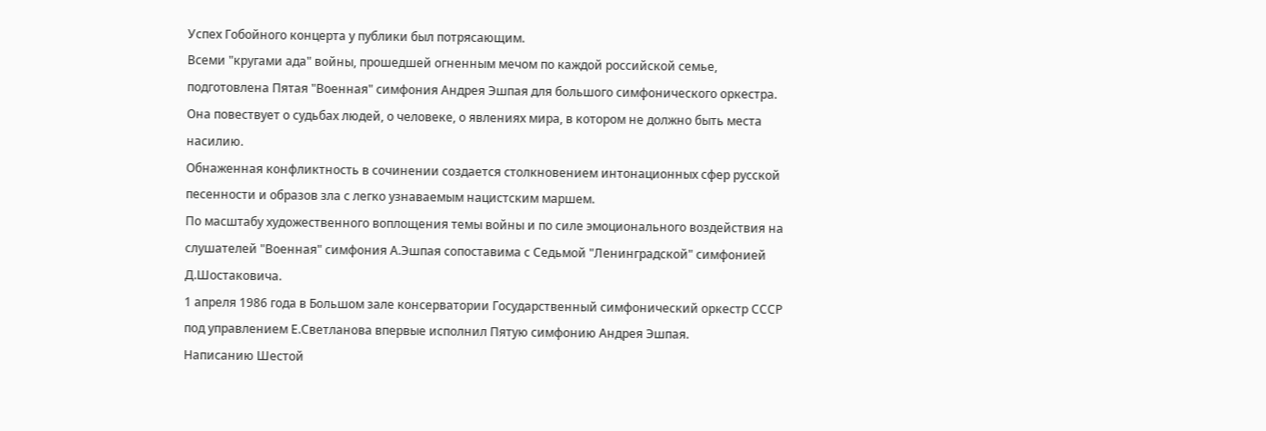Успех Гобойного концерта у публики был потрясающим.
Всеми "кругами ада" войны, прошедшей огненным мечом по каждой российской семье, подготовлена Пятая "Военная" симфония Андрея Эшпая для большого симфонического оркестра. Она повествует о судьбах людей, о человеке, о явлениях мира, в котором не должно быть места насилию.
Обнаженная конфликтность в сочинении создается столкновением интонационных сфер русской песенности и образов зла с легко узнаваемым нацистским маршем.
По масштабу художественного воплощения темы войны и по силе эмоционального воздействия на слушателей "Военная" симфония А.Эшпая сопоставима с Седьмой "Ленинградской" симфонией Д.Шостаковича.
1 апреля 1986 года в Большом зале консерватории Государственный симфонический оркестр СССР под управлением Е.Светланова впервые исполнил Пятую симфонию Андрея Эшпая.
Написанию Шестой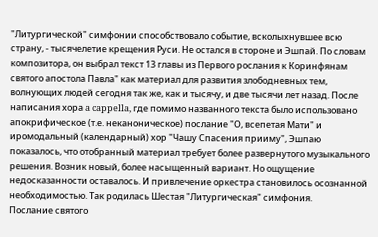"Литургической" симфонии способствовало событие, всколыхнувшее всю страну, - тысячелетие крещения Руси. Не остался в стороне и Эшпай. По словам композитора, он выбрал текст 13 главы из Первого рослания к Коринфянам святого апостола Павла" как материал для развития злободневных тем, волнующих людей сегодня так же, как и тысячу, и две тысячи лет назад. После написания хора a cappella, где помимо названного текста было использовано апокрифическое (т.е. неканоническое) послание "О, всепетая Мати" и иромодальный (календарный) хор "Чашу Спасения прииму", Эшпаю показалось, что отобранный материал требует более развернутого музыкального решения. Возник новый, более насыщенный вариант. Но ощущение недосказанности оставалось. И привлечение оркестра становилось осознанной необходимостью. Так родилась Шестая "Литургическая" симфония.
Послание святого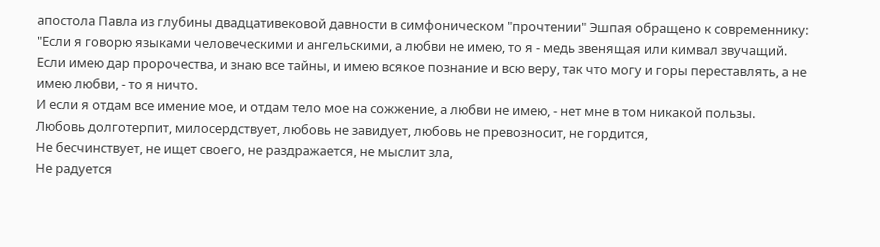апостола Павла из глубины двадцативековой давности в симфоническом "прочтении" Эшпая обращено к современнику:
"Если я говорю языками человеческими и ангельскими, а любви не имею, то я - медь звенящая или кимвал звучащий.
Если имею дар пророчества, и знаю все тайны, и имею всякое познание и всю веру, так что могу и горы переставлять, а не имею любви, - то я ничто.
И если я отдам все имение мое, и отдам тело мое на сожжение, а любви не имею, - нет мне в том никакой пользы.
Любовь долготерпит, милосердствует, любовь не завидует, любовь не превозносит, не гордится,
Не бесчинствует, не ищет своего, не раздражается, не мыслит зла,
Не радуется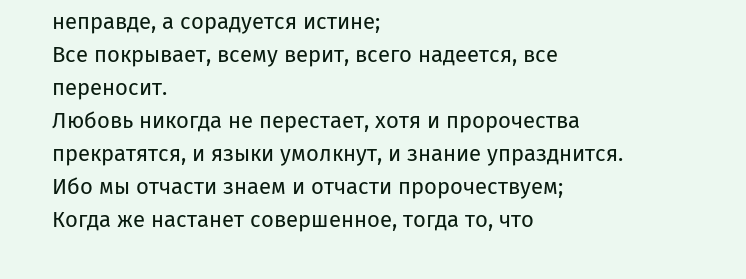неправде, а сорадуется истине;
Все покрывает, всему верит, всего надеется, все переносит.
Любовь никогда не перестает, хотя и пророчества прекратятся, и языки умолкнут, и знание упразднится.
Ибо мы отчасти знаем и отчасти пророчествуем;
Когда же настанет совершенное, тогда то, что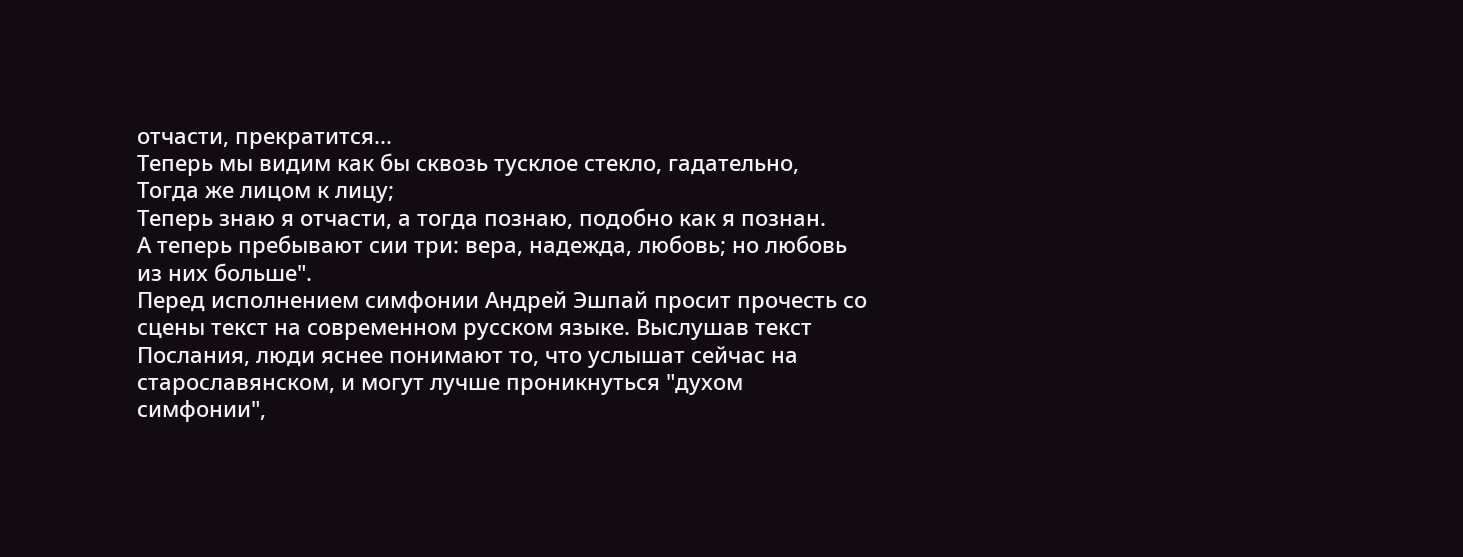отчасти, прекратится...
Теперь мы видим как бы сквозь тусклое стекло, гадательно,
Тогда же лицом к лицу;
Теперь знаю я отчасти, а тогда познаю, подобно как я познан.
А теперь пребывают сии три: вера, надежда, любовь; но любовь из них больше".
Перед исполнением симфонии Андрей Эшпай просит прочесть со сцены текст на современном русском языке. Выслушав текст Послания, люди яснее понимают то, что услышат сейчас на старославянском, и могут лучше проникнуться "духом симфонии",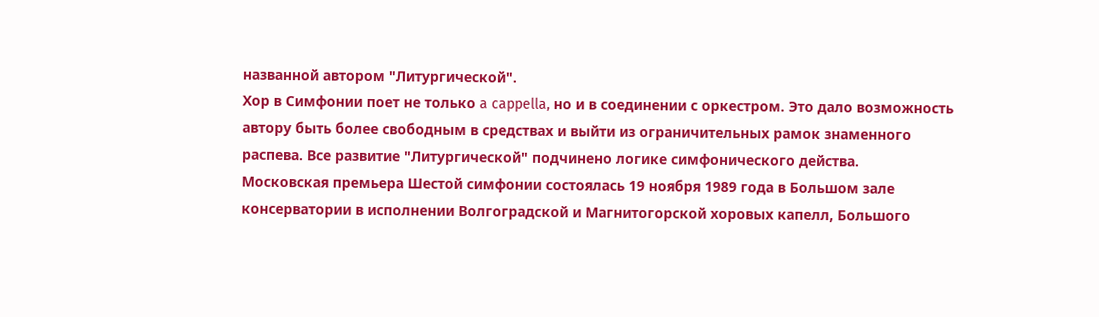названной автором "Литургической".
Хор в Симфонии поет не только a cappella, но и в соединении с оркестром. Это дало возможность автору быть более свободным в средствах и выйти из ограничительных рамок знаменного распева. Все развитие "Литургической" подчинено логике симфонического действа.
Московская премьера Шестой симфонии состоялась 19 ноября 1989 года в Большом зале консерватории в исполнении Волгоградской и Магнитогорской хоровых капелл, Большого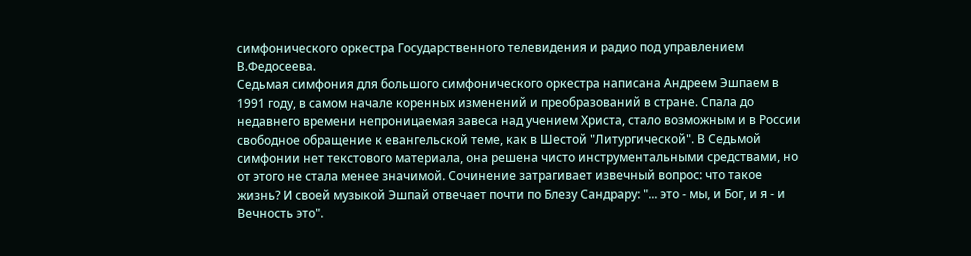симфонического оркестра Государственного телевидения и радио под управлением В.Федосеева.
Седьмая симфония для большого симфонического оркестра написана Андреем Эшпаем в 1991 году, в самом начале коренных изменений и преобразований в стране. Спала до недавнего времени непроницаемая завеса над учением Христа, стало возможным и в России свободное обращение к евангельской теме, как в Шестой "Литургической". В Седьмой симфонии нет текстового материала, она решена чисто инструментальными средствами, но от этого не стала менее значимой. Сочинение затрагивает извечный вопрос: что такое жизнь? И своей музыкой Эшпай отвечает почти по Блезу Сандрару: "... это - мы, и Бог, и я - и Вечность это".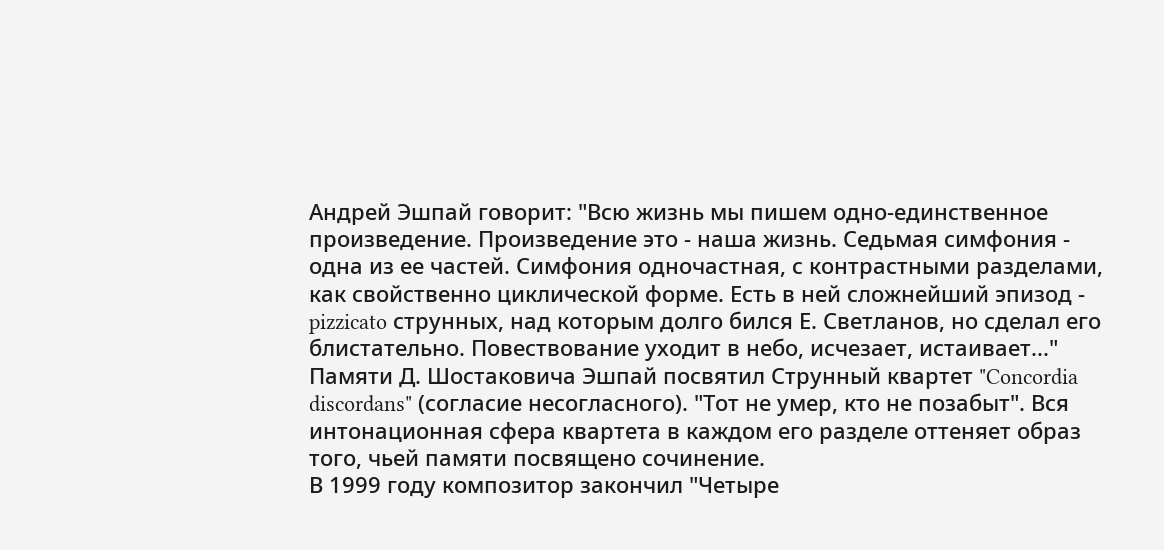Андрей Эшпай говорит: "Всю жизнь мы пишем одно-единственное произведение. Произведение это - наша жизнь. Седьмая симфония - одна из ее частей. Симфония одночастная, с контрастными разделами, как свойственно циклической форме. Есть в ней сложнейший эпизод - pizzicato струнных, над которым долго бился Е. Светланов, но сделал его блистательно. Повествование уходит в небо, исчезает, истаивает..."
Памяти Д. Шостаковича Эшпай посвятил Струнный квартет "Concordia discordans" (согласие несогласного). "Тот не умер, кто не позабыт". Вся интонационная сфера квартета в каждом его разделе оттеняет образ того, чьей памяти посвящено сочинение.
В 1999 году композитор закончил "Четыре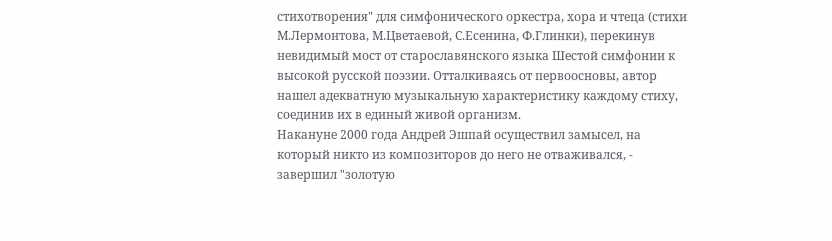стихотворения" для симфонического оркестра, хора и чтеца (стихи М.Лермонтова, М.Цветаевой, С.Есенина, Ф.Глинки), перекинув невидимый мост от старославянского языка Шестой симфонии к высокой русской поэзии. Отталкиваясь от первоосновы, автор нашел адекватную музыкальную характеристику каждому стиху, соединив их в единый живой организм.
Накануне 2000 года Андрей Эшпай осуществил замысел, на который никто из композиторов до него не отваживался, - завершил "золотую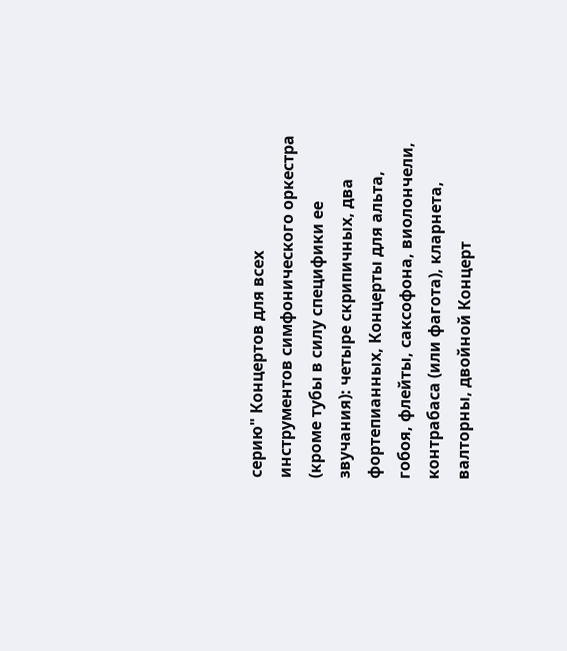серию" Концертов для всех инструментов симфонического оркестра (кроме тубы в силу специфики ее звучания): четыре скрипичных, два фортепианных, Концерты для альта, гобоя, флейты, саксофона, виолончели, контрабаса (или фагота), кларнета, валторны, двойной Концерт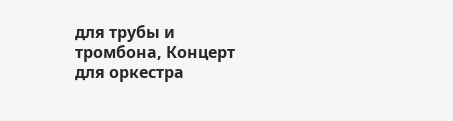для трубы и тромбона, Концерт для оркестра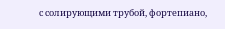с солирующими трубой, фортепиано,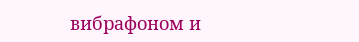вибрафоном и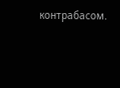контрабасом.